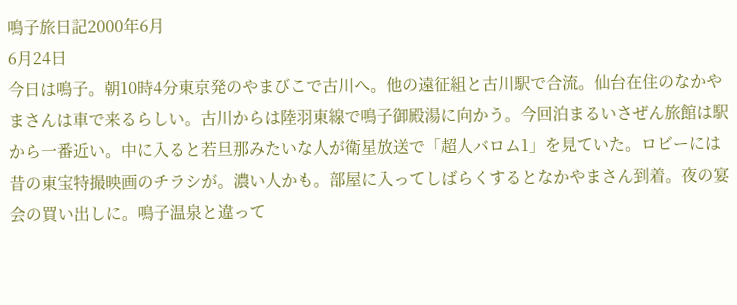鳴子旅日記2000年6月
6月24日
今日は鳴子。朝10時4分東京発のやまびこで古川へ。他の遠征組と古川駅で合流。仙台在住のなかやまさんは車で来るらしい。古川からは陸羽東線で鳴子御殿湯に向かう。今回泊まるいさぜん旅館は駅から一番近い。中に入ると若旦那みたいな人が衛星放送で「超人バロム1」を見ていた。ロビーには昔の東宝特撮映画のチラシが。濃い人かも。部屋に入ってしばらくするとなかやまさん到着。夜の宴会の買い出しに。鳴子温泉と違って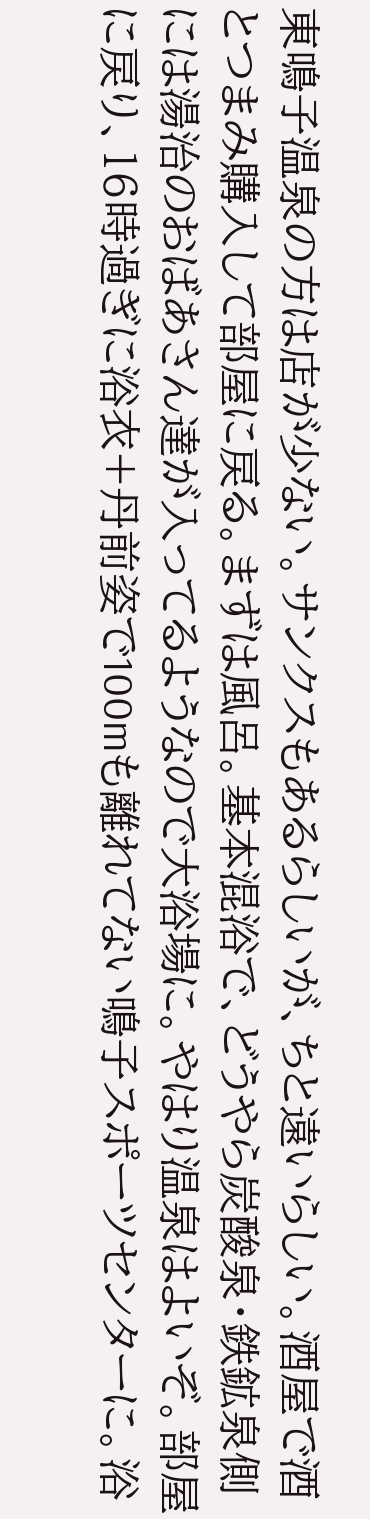東鳴子温泉の方は店が少ない。サンクスもあるらしいが、ちと遠いらしい。酒屋で酒とつまみ購入して部屋に戻る。まずは風呂。基本混浴で、どうやら炭酸泉・鉄鉱泉側には湯治のおばあさん達が入ってるようなので大浴場に。やはり温泉はよいぞ。部屋に戻り、16時過ぎに浴衣+丹前姿で100mも離れてない鳴子スポーツセンターに。浴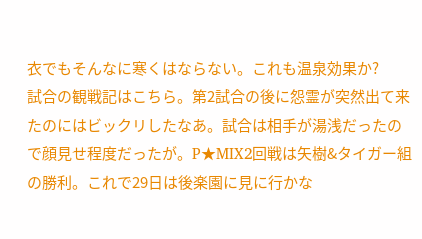衣でもそんなに寒くはならない。これも温泉効果か?
試合の観戦記はこちら。第2試合の後に怨霊が突然出て来たのにはビックリしたなあ。試合は相手が湯浅だったので顔見せ程度だったが。P★MIX2回戦は矢樹&タイガー組の勝利。これで29日は後楽園に見に行かな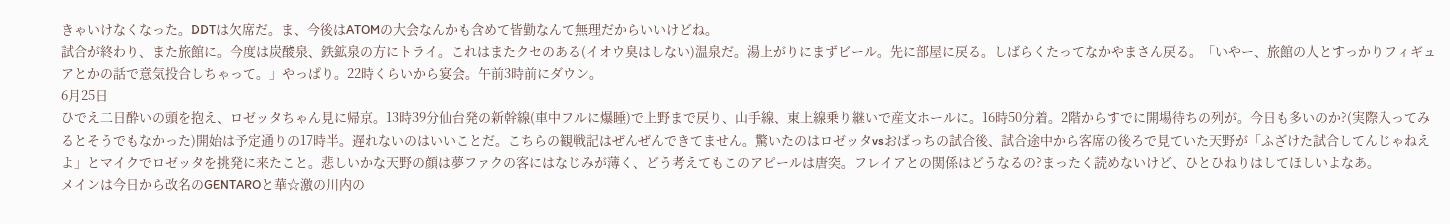きゃいけなくなった。DDTは欠席だ。ま、今後はATOMの大会なんかも含めて皆勤なんて無理だからいいけどね。
試合が終わり、また旅館に。今度は炭酸泉、鉄鉱泉の方にトライ。これはまたクセのある(イオウ臭はしない)温泉だ。湯上がりにまずビール。先に部屋に戻る。しばらくたってなかやまさん戻る。「いやー、旅館の人とすっかりフィギュアとかの話で意気投合しちゃって。」やっぱり。22時くらいから宴会。午前3時前にダウン。
6月25日
ひでえ二日酔いの頭を抱え、ロゼッタちゃん見に帰京。13時39分仙台発の新幹線(車中フルに爆睡)で上野まで戻り、山手線、東上線乗り継いで産文ホールに。16時50分着。2階からすでに開場待ちの列が。今日も多いのか?(実際入ってみるとそうでもなかった)開始は予定通りの17時半。遅れないのはいいことだ。こちらの観戦記はぜんぜんできてません。驚いたのはロゼッタvsおばっちの試合後、試合途中から客席の後ろで見ていた天野が「ふざけた試合してんじゃねえよ」とマイクでロゼッタを挑発に来たこと。悲しいかな天野の顔は夢ファクの客にはなじみが薄く、どう考えてもこのアピールは唐突。フレイアとの関係はどうなるの?まったく読めないけど、ひとひねりはしてほしいよなあ。
メインは今日から改名のGENTAROと華☆激の川内の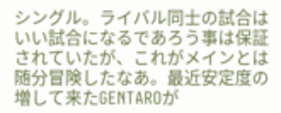シングル。ライバル同士の試合はいい試合になるであろう事は保証されていたが、これがメインとは随分冒険したなあ。最近安定度の増して来たGENTAROが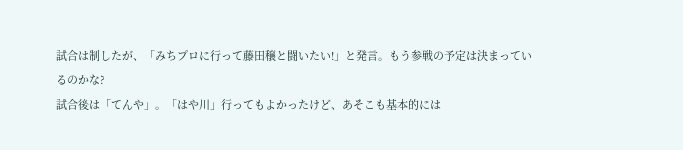試合は制したが、「みちプロに行って藤田穣と闘いたい!」と発言。もう参戦の予定は決まっているのかな?
試合後は「てんや」。「はや川」行ってもよかったけど、あそこも基本的には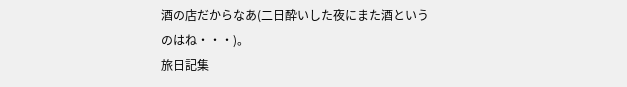酒の店だからなあ(二日酔いした夜にまた酒というのはね・・・)。
旅日記集